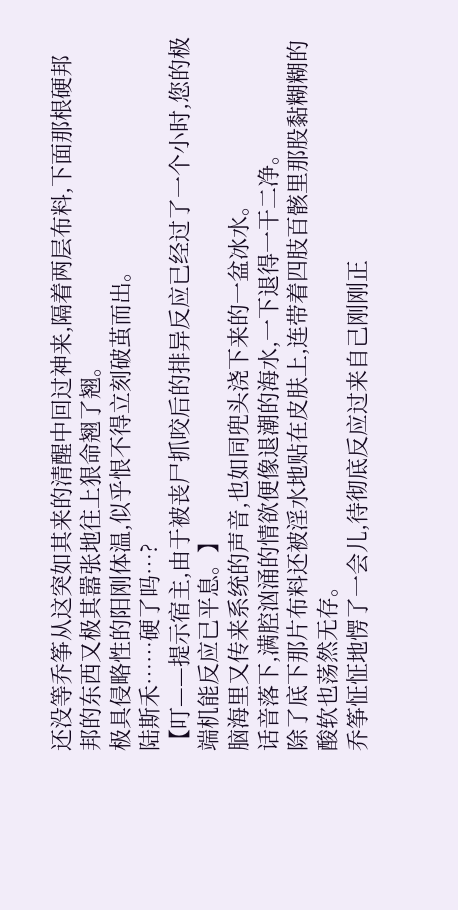还没等乔筝从这突如其来的清醒中回过神来,隔着两层布料,下面那根硬邦邦的东西又极其嚣张地往上狠命翘了翘。
极具侵略性的阳刚体温,似乎恨不得立刻破茧而出。
陆斯禾……硬了吗…?
【叮——提示宿主,由于被丧尸抓咬后的排异反应已经过了一个小时,您的极端机能反应已平息。】
脑海里又传来系统的声音,也如同兜头浇下来的一盆冰水。
话音落下,满腔汹涌的情欲便像退潮的海水,一下退得一干二净。
除了底下那片布料还被淫水地贴在皮肤上,连带着四肢百骸里那股黏糊糊的酸软也荡然无存。
乔筝怔怔地愣了一会儿,待彻底反应过来自己刚刚正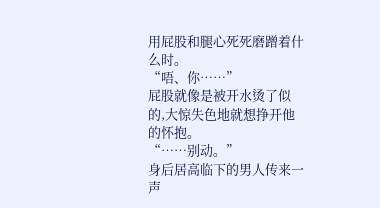用屁股和腿心死死磨蹭着什么时。
“唔、你……”
屁股就像是被开水烫了似的,大惊失色地就想挣开他的怀抱。
“……别动。”
身后居高临下的男人传来一声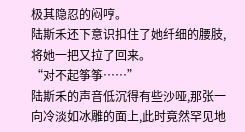极其隐忍的闷哼。
陆斯禾还下意识扣住了她纤细的腰肢,将她一把又拉了回来。
“对不起筝筝……”
陆斯禾的声音低沉得有些沙哑,那张一向冷淡如冰雕的面上,此时竟然罕见地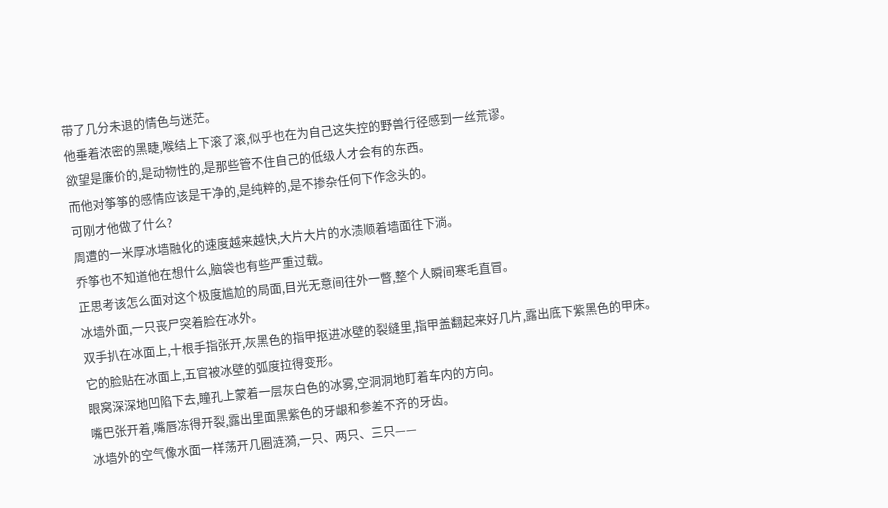带了几分未退的情色与迷茫。
他垂着浓密的黑睫,喉结上下滚了滚,似乎也在为自己这失控的野兽行径感到一丝荒谬。
欲望是廉价的,是动物性的,是那些管不住自己的低级人才会有的东西。
而他对筝筝的感情应该是干净的,是纯粹的,是不掺杂任何下作念头的。
可刚才他做了什么?
周遭的一米厚冰墙融化的速度越来越快,大片大片的水渍顺着墙面往下淌。
乔筝也不知道他在想什么,脑袋也有些严重过载。
正思考该怎么面对这个极度尴尬的局面,目光无意间往外一瞥,整个人瞬间寒毛直冒。
冰墙外面,一只丧尸突着脸在冰外。
双手扒在冰面上,十根手指张开,灰黑色的指甲抠进冰壁的裂缝里,指甲盖翻起来好几片,露出底下紫黑色的甲床。
它的脸贴在冰面上,五官被冰壁的弧度拉得变形。
眼窝深深地凹陷下去,瞳孔上蒙着一层灰白色的冰雾,空洞洞地盯着车内的方向。
嘴巴张开着,嘴唇冻得开裂,露出里面黑紫色的牙龈和参差不齐的牙齿。
冰墙外的空气像水面一样荡开几圈涟漪,一只、两只、三只——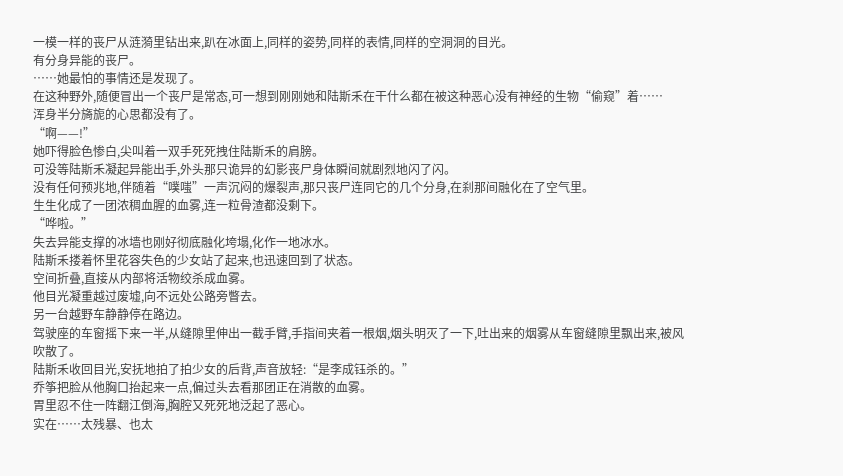一模一样的丧尸从涟漪里钻出来,趴在冰面上,同样的姿势,同样的表情,同样的空洞洞的目光。
有分身异能的丧尸。
……她最怕的事情还是发现了。
在这种野外,随便冒出一个丧尸是常态,可一想到刚刚她和陆斯禾在干什么都在被这种恶心没有神经的生物“偷窥”着……
浑身半分旖旎的心思都没有了。
“啊——!”
她吓得脸色惨白,尖叫着一双手死死拽住陆斯禾的肩膀。
可没等陆斯禾凝起异能出手,外头那只诡异的幻影丧尸身体瞬间就剧烈地闪了闪。
没有任何预兆地,伴随着“噗嗤”一声沉闷的爆裂声,那只丧尸连同它的几个分身,在刹那间融化在了空气里。
生生化成了一团浓稠血腥的血雾,连一粒骨渣都没剩下。
“哗啦。”
失去异能支撑的冰墙也刚好彻底融化垮塌,化作一地冰水。
陆斯禾搂着怀里花容失色的少女站了起来,也迅速回到了状态。
空间折叠,直接从内部将活物绞杀成血雾。
他目光凝重越过废墟,向不远处公路旁瞥去。
另一台越野车静静停在路边。
驾驶座的车窗摇下来一半,从缝隙里伸出一截手臂,手指间夹着一根烟,烟头明灭了一下,吐出来的烟雾从车窗缝隙里飘出来,被风吹散了。
陆斯禾收回目光,安抚地拍了拍少女的后背,声音放轻:“是李成钰杀的。”
乔筝把脸从他胸口抬起来一点,偏过头去看那团正在消散的血雾。
胃里忍不住一阵翻江倒海,胸腔又死死地泛起了恶心。
实在……太残暴、也太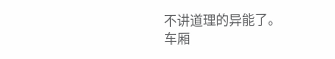不讲道理的异能了。
车厢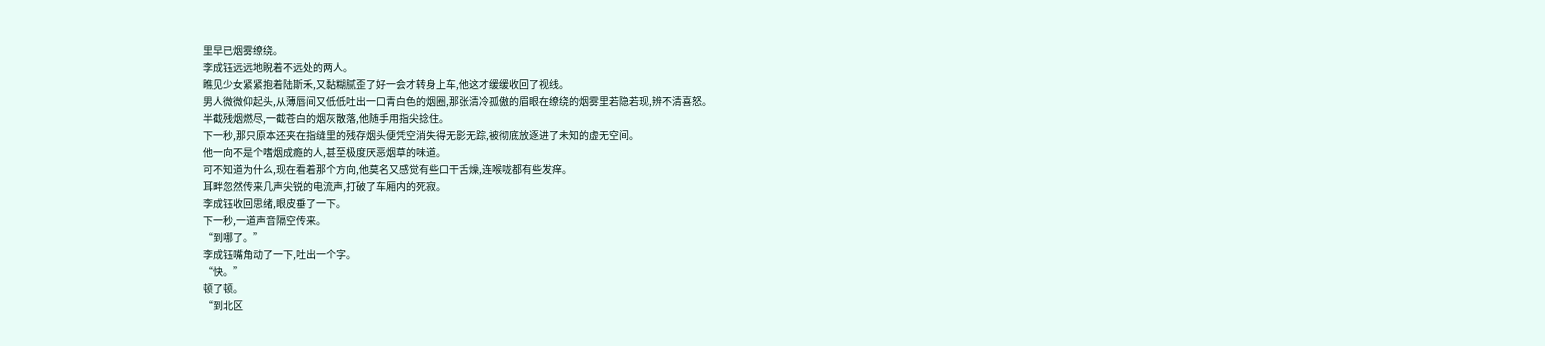里早已烟雾缭绕。
李成钰远远地睨着不远处的两人。
瞧见少女紧紧抱着陆斯禾,又黏糊腻歪了好一会才转身上车,他这才缓缓收回了视线。
男人微微仰起头,从薄唇间又低低吐出一口青白色的烟圈,那张清冷孤傲的眉眼在缭绕的烟雾里若隐若现,辨不清喜怒。
半截残烟燃尽,一截苍白的烟灰散落,他随手用指尖捻住。
下一秒,那只原本还夹在指缝里的残存烟头便凭空消失得无影无踪,被彻底放逐进了未知的虚无空间。
他一向不是个嗜烟成瘾的人,甚至极度厌恶烟草的味道。
可不知道为什么,现在看着那个方向,他莫名又感觉有些口干舌燥,连喉咙都有些发痒。
耳畔忽然传来几声尖锐的电流声,打破了车厢内的死寂。
李成钰收回思绪,眼皮垂了一下。
下一秒,一道声音隔空传来。
“到哪了。”
李成钰嘴角动了一下,吐出一个字。
“快。”
顿了顿。
“到北区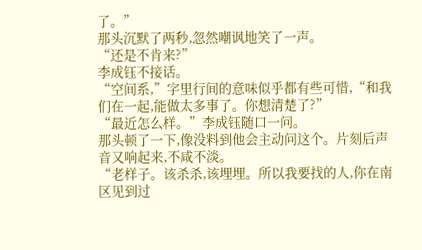了。”
那头沉默了两秒,忽然嘲讽地笑了一声。
“还是不肯来?”
李成钰不接话。
“空间系,”字里行间的意味似乎都有些可惜,“和我们在一起,能做太多事了。你想清楚了?”
“最近怎么样。”李成钰随口一问。
那头顿了一下,像没料到他会主动问这个。片刻后声音又响起来,不咸不淡。
“老样子。该杀杀,该埋埋。所以我要找的人,你在南区见到过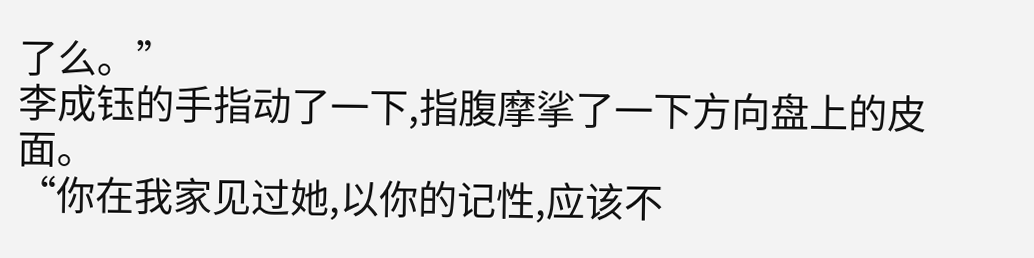了么。”
李成钰的手指动了一下,指腹摩挲了一下方向盘上的皮面。
“你在我家见过她,以你的记性,应该不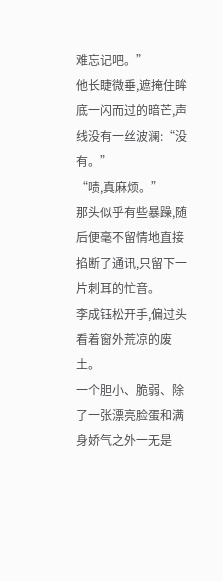难忘记吧。”
他长睫微垂,遮掩住眸底一闪而过的暗芒,声线没有一丝波澜:“没有。”
“啧,真麻烦。”
那头似乎有些暴躁,随后便毫不留情地直接掐断了通讯,只留下一片刺耳的忙音。
李成钰松开手,偏过头看着窗外荒凉的废土。
一个胆小、脆弱、除了一张漂亮脸蛋和满身娇气之外一无是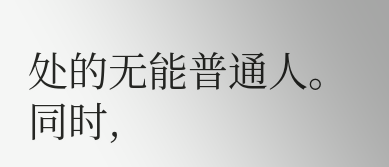处的无能普通人。
同时,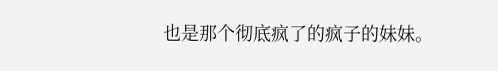也是那个彻底疯了的疯子的妹妹。